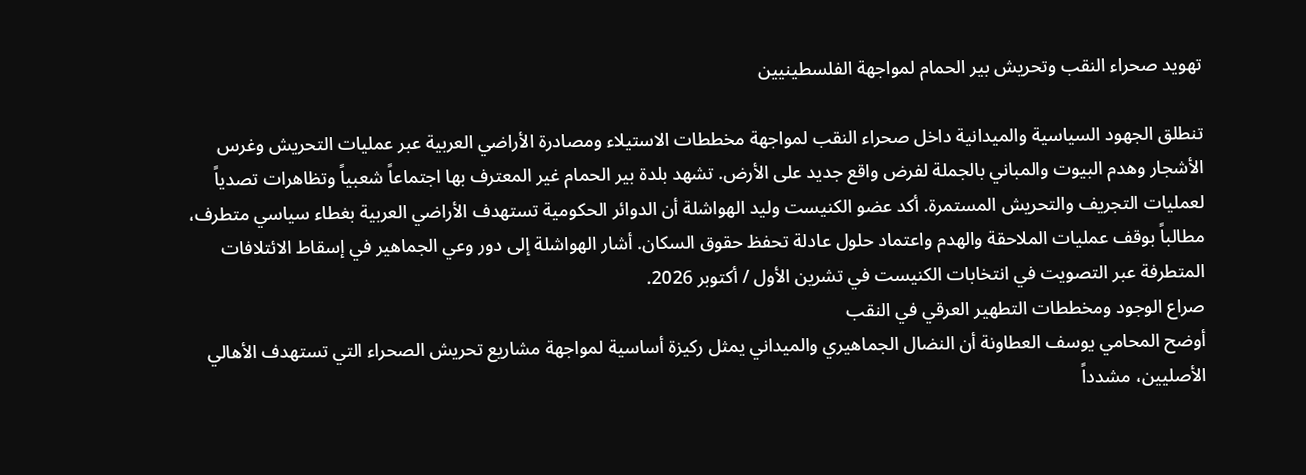تهويد صحراء النقب وتحريش بير الحمام لمواجهة الفلسطينيين

تنطلق الجهود السياسية والميدانية داخل صحراء النقب لمواجهة مخططات الاستيلاء ومصادرة الأراضي العربية عبر عمليات التحريش وغرس الأشجار وهدم البيوت والمباني بالجملة لفرض واقع جديد على الأرض. تشهد بلدة بير الحمام غير المعترف بها اجتماعاً شعبياً وتظاهرات تصدياً لعمليات التجريف والتحريش المستمرة. أكد عضو الكنيست وليد الهواشلة أن الدوائر الحكومية تستهدف الأراضي العربية بغطاء سياسي متطرف، مطالباً بوقف عمليات الملاحقة والهدم واعتماد حلول عادلة تحفظ حقوق السكان. أشار الهواشلة إلى دور وعي الجماهير في إسقاط الائتلافات المتطرفة عبر التصويت في انتخابات الكنيست في تشرين الأول / أكتوبر 2026.
صراع الوجود ومخططات التطهير العرقي في النقب
أوضح المحامي يوسف العطاونة أن النضال الجماهيري والميداني يمثل ركيزة أساسية لمواجهة مشاريع تحريش الصحراء التي تستهدف الأهالي الأصليين، مشدداً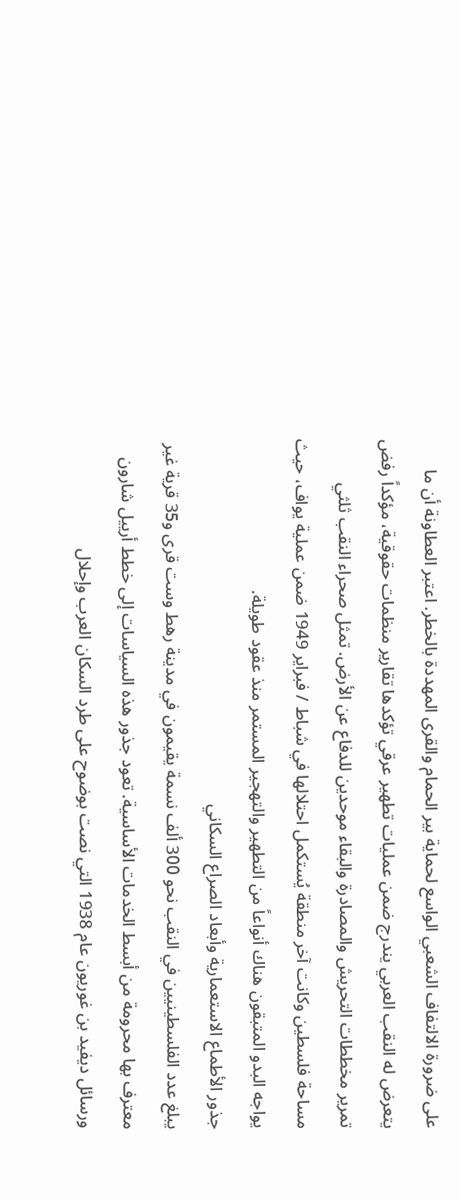على ضرورة الالتفاف الشعبي الواسع لحماية بير الحمام والقرى المهددة بالخطر. اعتبر العطاونة أن ما يتعرض له النقب العربي يندرج ضمن عمليات تطهير عرقي تؤكدها تقارير منظمات حقوقية، مؤكداً رفض تمرير مخططات التحريش والمصادرة والبقاء موحدين للدفاع عن الأرض. تمثل صحراء النقب ثلثي مساحة فلسطين وكانت آخر منطقة يُستكمل احتلالها في شباط / فبراير 1949 ضمن عملية يواف، حيث يواجه البدو المتبقون هناك أنواعاً من التطهير والتهجير المستمر منذ عقود طويلة.
جذور الأطماع الاستعمارية وأبعاد الصراع السكاني
يبلغ عدد الفلسطينيين في النقب نحو 300 ألف نسمة يقيمون في مدينة رهط وست قرى و35 قرية غير معترف بها محرومة من أبسط الخدمات الأساسية. تعود جذور هذه السياسات إلى خطط أرييل شارون ورسائل ديفيد بن غوريون عام 1938 التي نصت بوضوح على طرد السكان العرب وإحلال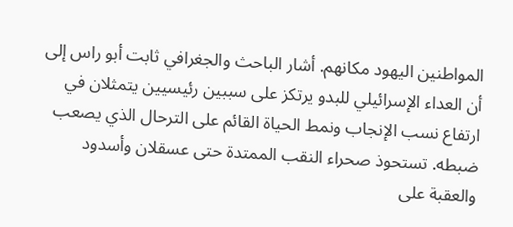المواطنين اليهود مكانهم. أشار الباحث والجغرافي ثابت أبو راس إلى أن العداء الإسرائيلي للبدو يرتكز على سببين رئيسيين يتمثلان في ارتفاع نسب الإنجاب ونمط الحياة القائم على الترحال الذي يصعب ضبطه. تستحوذ صحراء النقب الممتدة حتى عسقلان وأسدود والعقبة على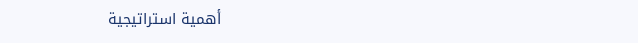أهمية استراتيجية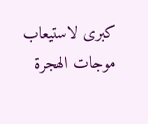كبرى لاستيعاب موجات الهجرة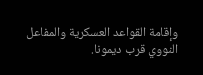وإقامة القواعد العسكرية والمفاعل النووي قرب ديمونا.